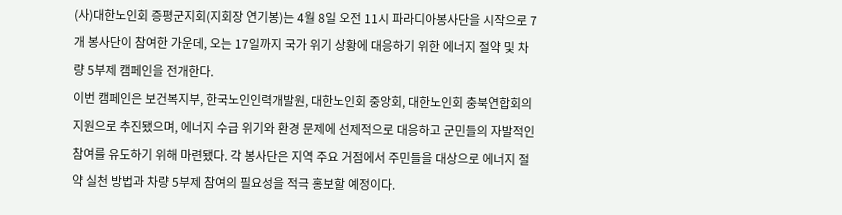(사)대한노인회 증평군지회(지회장 연기봉)는 4월 8일 오전 11시 파라디아봉사단을 시작으로 7개 봉사단이 참여한 가운데, 오는 17일까지 국가 위기 상황에 대응하기 위한 에너지 절약 및 차량 5부제 캠페인을 전개한다.
이번 캠페인은 보건복지부, 한국노인인력개발원, 대한노인회 중앙회, 대한노인회 충북연합회의 지원으로 추진됐으며, 에너지 수급 위기와 환경 문제에 선제적으로 대응하고 군민들의 자발적인 참여를 유도하기 위해 마련됐다. 각 봉사단은 지역 주요 거점에서 주민들을 대상으로 에너지 절약 실천 방법과 차량 5부제 참여의 필요성을 적극 홍보할 예정이다.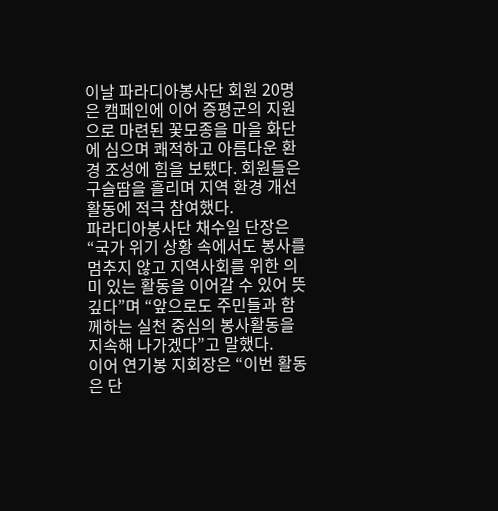이날 파라디아봉사단 회원 20명은 캠페인에 이어 증평군의 지원으로 마련된 꽃모종을 마을 화단에 심으며 쾌적하고 아름다운 환경 조성에 힘을 보탰다. 회원들은 구슬땀을 흘리며 지역 환경 개선 활동에 적극 참여했다.
파라디아봉사단 채수일 단장은 “국가 위기 상황 속에서도 봉사를 멈추지 않고 지역사회를 위한 의미 있는 활동을 이어갈 수 있어 뜻깊다”며 “앞으로도 주민들과 함께하는 실천 중심의 봉사활동을 지속해 나가겠다”고 말했다.
이어 연기봉 지회장은 “이번 활동은 단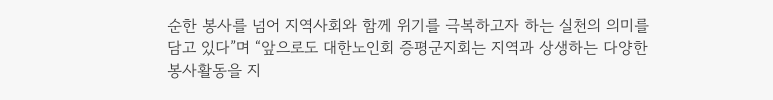순한 봉사를 넘어 지역사회와 함께 위기를 극복하고자 하는 실천의 의미를 담고 있다”며 “앞으로도 대한노인회 증평군지회는 지역과 상생하는 다양한 봉사활동을 지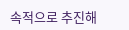속적으로 추진해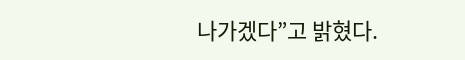나가겠다”고 밝혔다.